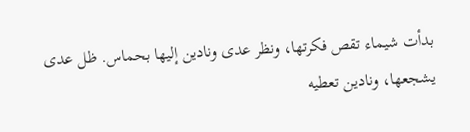بدأت شيماء تقص فكرتها، ونظر عدى ونادين إليها بحماس. ظل عدى يشجعها، ونادين تعطيه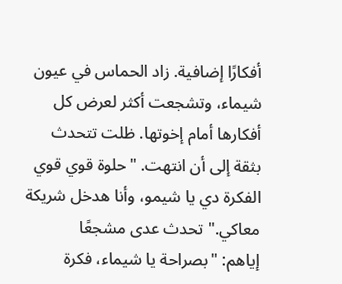أفكارًا إضافية. زاد الحماس في عيون شيماء، وتشجعت أكثر لعرض كل أفكارها أمام إخوتها. ظلت تتحدث بثقة إلى أن انتهت. "حلوة قوي قوي الفكرة دي يا شيمو، وأنا هدخل شريكة معاكي." تحدث عدى مشجعًا
إياهم: "بصراحة يا شيماء، فكرة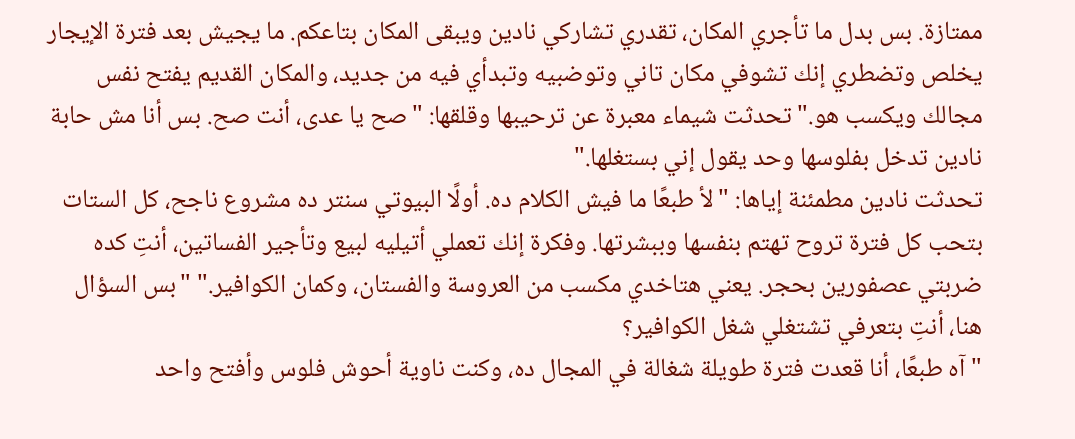ممتازة. بس بدل ما تأجري المكان، تقدري تشاركي نادين ويبقى المكان بتاعكم. ما يجيش بعد فترة الإيجار يخلص وتضطري إنك تشوفي مكان تاني وتوضبيه وتبدأي فيه من جديد، والمكان القديم يفتح نفس مجالك ويكسب هو." تحدثت شيماء معبرة عن ترحيبها وقلقها: "صح يا عدى، أنت صح. بس أنا مش حابة نادين تدخل بفلوسها وحد يقول إني بستغلها."
تحدثت نادين مطمئنة إياها: "لأ طبعًا ما فيش الكلام ده. أولًا البيوتي سنتر ده مشروع ناجح، كل الستات بتحب كل فترة تروح تهتم بنفسها وببشرتها. وفكرة إنك تعملي أتيليه لبيع وتأجير الفساتين، أنتِ كده ضربتي عصفورين بحجر. يعني هتاخدي مكسب من العروسة والفستان، وكمان الكوافير." "بس السؤال هنا، أنتِ بتعرفي تشتغلي شغل الكوافير؟
"آه طبعًا، أنا قعدت فترة طويلة شغالة في المجال ده، وكنت ناوية أحوش فلوس وأفتح واحد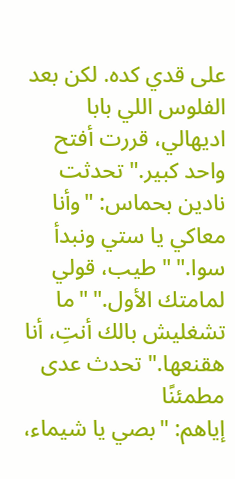على قدي كده. لكن بعد الفلوس اللي بابا اديهالي، قررت أفتح واحد كبير." تحدثت نادين بحماس: "وأنا معاكي يا ستي ونبدأ سوا." "طيب، قولي لمامتك الأول." "ما تشغليش بالك أنتِ، أنا هقنعها." تحدث عدى مطمئنًا
إياهم: "بصي يا شيماء،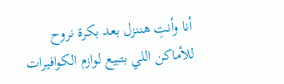أنا وأنتِ هننزل بعد بكرة نروح للأماكن اللي بتبيع لوازم الكوافيرات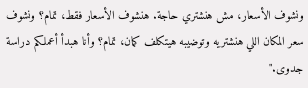ونشوف الأسعار، مش هنشتري حاجة. هنشوف الأسعار فقط، تمام؟ ونشوف سعر المكان اللي هنشتريه وتوضيبه هيتكلف كمان، تمام؟ وأنا هبدأ أعملكم دراسة جدوى."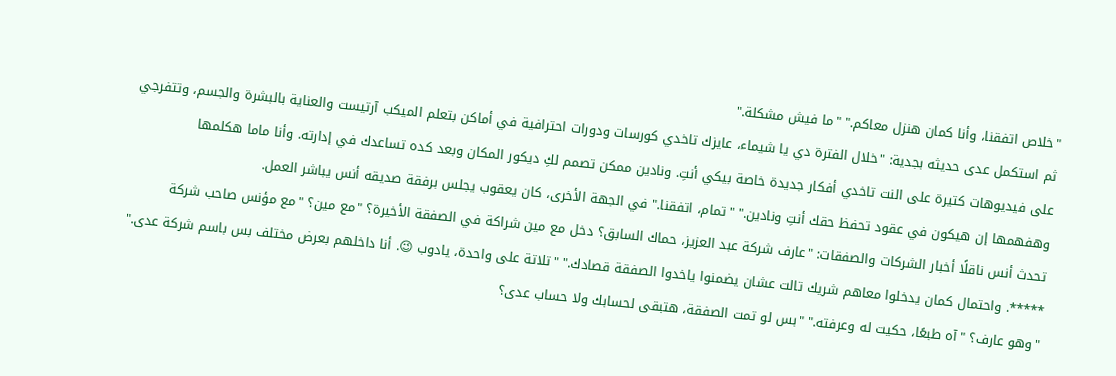"خلاص اتفقنا، وأنا كمان هنزل معاكم." "ما فيش مشكلة."
ثم استكمل عدى حديثه بجدية: "خلال الفترة دي يا شيماء، عايزك تاخدي كورسات ودورات احترافية في أماكن بتعلم الميكب آرتيست والعناية بالبشرة والجسم، وتتفرجي على فيديوهات كتيرة على النت تاخدي أفكار جديدة خاصة بيكي أنتِ. ونادين ممكن تصمم لكِ ديكور المكان وبعد كده تساعدك في إدارته. وأنا ماما هكلمها وهفهمها إن هيكون في عقود تحفظ حقك أنتِ ونادين." "تمام، اتفقنا." في الجهة الأخرى، كان يعقوب يجلس برفقة صديقه أنس يباشر العمل.
تحدث أنس ناقلًا أخبار الشركات والصفقات: "عارف شركة عبد العزيز، حماك السابق؟ دخل مع مين شراكة في الصفقة الأخيرة؟ "مع مين؟ "مع مؤنس صاحب شركة *****. واحتمال كمان يدخلوا معاهم شريك تالت عشان يضمنوا ياخدوا الصفقة قصادك." "تلاتة على واحدة، يادوب 😉. أنا داخلهم بعرض مختلف بس باسم شركة عدى." "وهو عارف؟ "آه طبعًا، حكيت له وعرفته." "بس لو تمت الصفقة، هتبقى لحسابك ولا حساب عدى؟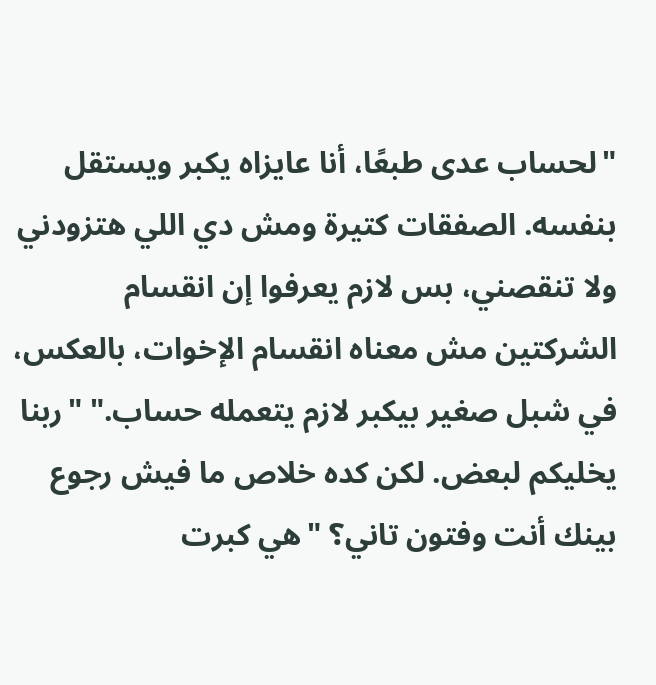"لحساب عدى طبعًا، أنا عايزاه يكبر ويستقل بنفسه. الصفقات كتيرة ومش دي اللي هتزودني ولا تنقصني، بس لازم يعرفوا إن انقسام الشركتين مش معناه انقسام الإخوات، بالعكس، في شبل صغير بيكبر لازم يتعمله حساب." "ربنا يخليكم لبعض. لكن كده خلاص ما فيش رجوع بينك أنت وفتون تاني؟ "هي كبرت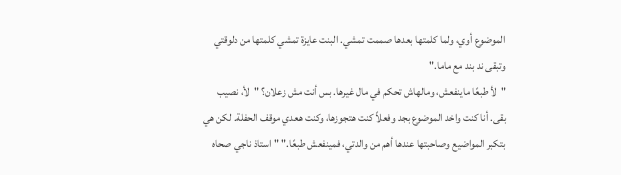الموضوع أوي، ولما كلمتها بعدها صممت تمشي. البنت عايزة تمشي كلمتها من دلوقتي وتبقى ند بند مع ماما."
"لأ طبعًا ماينفعش، ومالهاش تحكم في مال غيرها. بس أنت مش زعلان؟ "لأ، نصيب بقى. أنا كنت واخد الموضوع بجد وفعلاً كنت هتجوزها، وكنت هعدي موقف الحفلة. لكن هي بتكبر المواضيع وصاحبتها عندها أهم من والدتي، فمينفعش طبعًا." "استاذ ناجي صحاه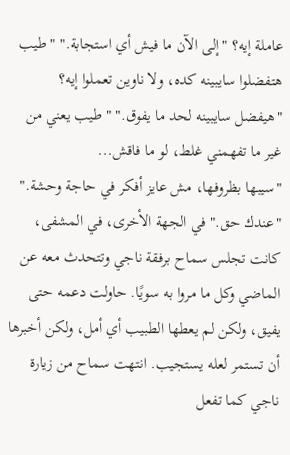عاملة إيه؟ "إلى الآن ما فيش أي استجابة." "طيب هتفضلوا سايبينه كده، ولا ناوين تعملوا إيه؟ "هيفضل سايبينه لحد ما يفوق." "طيب يعني من غير ما تفهمني غلط، لو ما فاقش...
"سيبها بظروفها، مش عايز أفكر في حاجة وحشة." "عندك حق." في الجهة الأخرى، في المشفى، كانت تجلس سماح برفقة ناجي وتتحدث معه عن الماضي وكل ما مروا به سويًا. حاولت دعمه حتى يفيق، ولكن لم يعطها الطبيب أي أمل، ولكن أخبرها أن تستمر لعله يستجيب. انتهت سماح من زيارة ناجي كما تفعل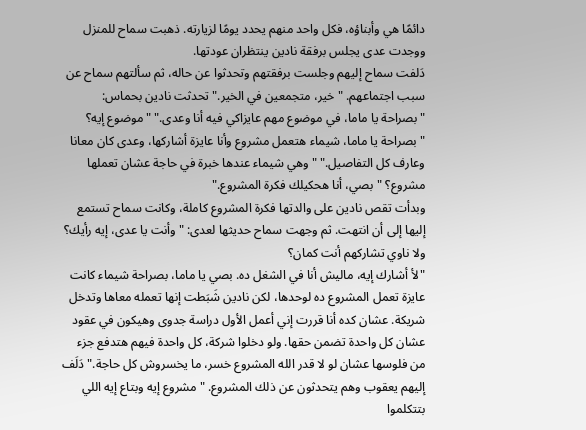دائمًا هي وأبناؤه، فكل واحد منهم يحدد يومًا لزيارته. ذهبت سماح للمنزل ووجدت عدى يجلس برفقة نادين ينتظران عودتها.
دَلفت سماح إليهم وجلست برفقتهم وتحدثوا عن حاله، ثم سألتهم سماح عن سبب اجتماعهم. "خير، متجمعين في الخير." تحدثت نادين بحماس: "بصراحة يا ماما، في موضوع مهم عايزاكي فيه أنا وعدى." "موضوع إيه؟ "بصراحة يا ماما، شيماء هتعمل مشروع وأنا عايزة أشاركها، وعدى كان معانا وعارف كل التفاصيل." "وهي شيماء عندها خبرة في حاجة عشان تعملها مشروع؟ "بصي، أنا هحكيلك فكرة المشروع."
وبدأت تقص نادين على والدتها فكرة المشروع كاملة، وكانت سماح تستمع إليها إلى أن انتهت. ثم وجهت سماح حديثها لعدى: "وأنت يا عدى، إيه رأيك؟ ولا ناوي تشاركهم أنت كمان؟
"لأ أشارك إيه، ماليش أنا في الشغل ده. بصي يا ماما، بصراحة شيماء كانت عايزة تعمل المشروع ده لوحدها، لكن نادين شَبَطت إنها تعمله معاها وتدخل شريكة. عشان كده أنا قررت إني أعمل الأول دراسة جدوى وهيكون في عقود عشان كل واحدة تضمن حقها. ولو دخلوا شركة، كل واحدة فيهم هتدفع جزء من فلوسها عشان لو لا قدر الله المشروع خسر، ما يخسروش كل حاجة." دَلَف إليهم يعقوب وهم يتحدثون عن ذلك المشروع. "مشروع إيه وبتاع إيه اللي بتتكلموا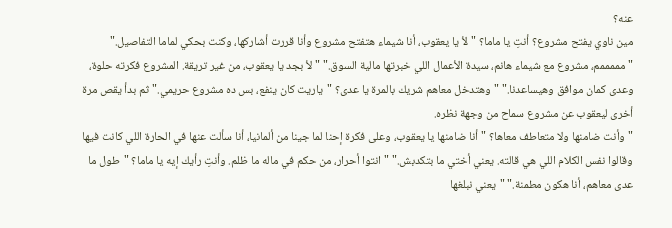عنه؟
مين ناوي يفتح مشروع؟ أنتِ يا ماما؟ "لأ يا يعقوب، أنا شيماء هتفتح مشروع وأنا قررت أشاركها، وكنت بحكي لماما التفاصيل." "مممممم، مشروع مع شيماء هانم، سيدة الأعمال اللي خبرتها مالية السوق." "لأ بجد يا يعقوب، من غير تريقة. المشروع فكرته حلوة، وعدى كمان موافق وهيساعدنا." "وهتدخل معاهم شريك بالمرة يا عدى؟ "ياريت كان ينفع، بس ده مشروع حريمي." ثم بدأ يقص مرة أخرى ليعقوب عن مشروع سماح من وجهة نظره.
"وأنت ضامنها ولا متعاطف معاها؟ "أنا ضامنها يا يعقوب، وعلى فكرة إحنا لما جينا من ألمانيا، أنا سألت عنها في الحارة اللي كانت فيها وقالوا نفس الكلام اللي هي قالته. يعني أختي ما بتكدبش." "انتوا أحرار، من حكم في ماله ما ظلم. وأنتِ رأيك إيه يا ماما؟ "طول ما عدى معاهم، أنا هكون مطمنة." "يعني نبلغها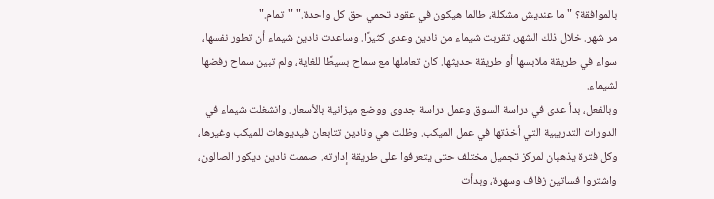بالموافقة؟ "ما عنديش مشكلة، طالما هيكون في عقود تحمي حق كل واحدة." "تمام."
مر شهر. خلال ذلك الشهر، تقربت شيماء من نادين وعدى كثيرًا. وساعدت نادين شيماء أن تطور نفسها، سواء في طريقة ملابسها أو طريقة حديثها. كان تعاملها مع سماح بسيطًا للغاية، ولم تبين سماح رفضها لشيماء.
وبالفعل، بدأ عدى في دراسة السوق وعمل دراسة جدوى ووضع ميزانية بالأسعار. وانشغلت شيماء في الدورات التدريبية التي أخذتها في عمل الميكب. وظلت هي ونادين تتابعان فيديوهات للميكب وغيرها، وكل فترة يذهبان لمركز تجميل مختلف حتى يتعرفوا على طريقة إدارته. صممت نادين ديكور الصالون، واشتروا فساتين زفاف وسهرة، وبدأت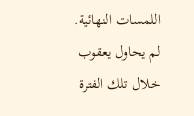اللمسات النهائية.
لم يحاول يعقوب خلال تلك الفترة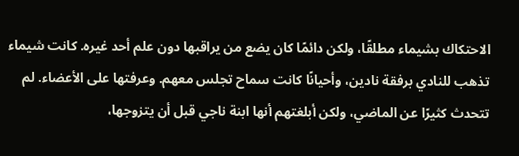الاحتكاك بشيماء مطلقًا، ولكن دائمًا كان يضع من يراقبها دون علم أحد غيره. كانت شيماء تذهب للنادي برفقة نادين، وأحيانًا كانت سماح تجلس معهم. وعرفتها على الأعضاء. لم تتحدث كثيرًا عن الماضي، ولكن أبلغتهم أنها ابنة ناجي قبل أن يتزوجها،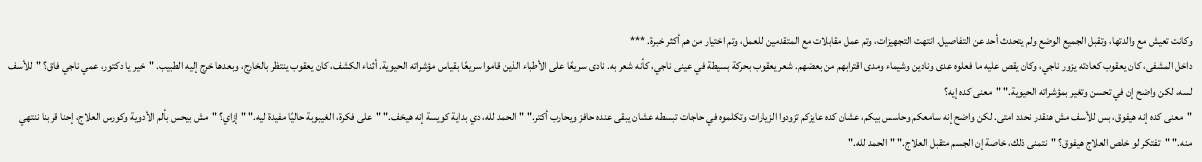وكانت تعيش مع والدتها، وتقبل الجميع الوضع ولم يتحدث أحد عن التفاصيل. انتهت التجهيزات، وتم عمل مقابلات مع المتقدمين للعمل، وتم اختيار من هم أكثر خبرة. ***
داخل المشفى، كان يعقوب كعادته يزور ناجي، وكان يقص عليه ما فعلوه عدى ونادين وشيماء ومدى اقترابهم من بعضهم. شعر يعقوب بحركة بسيطة في عينى ناجي، كأنه شعر به. نادى سريعًا على الأطباء الذين قاموا سريعًا بقياس مؤشراته الحيوية. أثناء الكشف، كان يعقوب ينتظر بالخارج، وبعدها خرج إليه الطبيب. "خير يا دكتور، عمي ناجي فاق؟ "للأسف لسه، لكن واضح إن في تحسن وتغير بمؤشراته الحيوية." "معنى كده إيه؟
"معنى كده إنه هيفوق، بس للأسف مش هنقدر نحدد امتى. لكن واضح إنه سامعكم وحاسس بيكم، عشان كده عايزكم تزودوا الزيارات وتكلموه في حاجات تبسطه عشان يبقى عنده حافز ويحارب أكتر." "الحمد لله، دي بداية كويسة إنه هيخف." "على فكرة، الغيبوبة حاليًا مفيدة ليه." "إزاي؟ "مش بيحس بألم الأدوية وكورس العلاج، إحنا قربنا ننتهي منه." "تفتكر لو خلص العلاج هيفوق؟ "نتمنى ذلك، خاصة إن الجسم متقبل العلاج." "الحمد لله."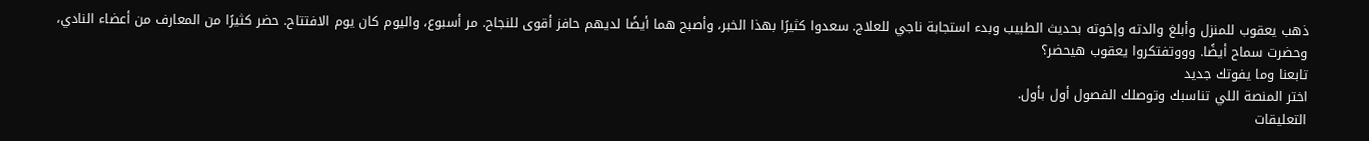ذهب يعقوب للمنزل وأبلغ والدته وإخوته بحديث الطبيب وبدء استجابة ناجي للعلاج. سعدوا كثيرًا بهذا الخبر، وأصبح هما أيضًا لديهم حافز أقوى للنجاح. مر أسبوع، واليوم كان يوم الافتتاح. حضر كثيرًا من المعارف من أعضاء النادي، وحضرت سماح أيضًا. وووتفتكروا يعقوب هيحضر؟
تابعنا وما يفوتك جديد
اختر المنصة اللي تناسبك وتوصلك الفصول أول بأول.
التعليقات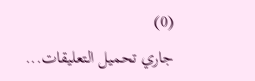(0)
جاري تحميل التعليقات...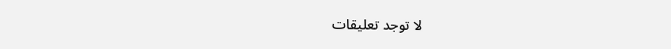لا توجد تعليقات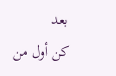بعد
كن أول من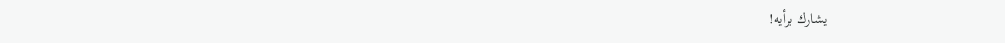يشارك برأيه!